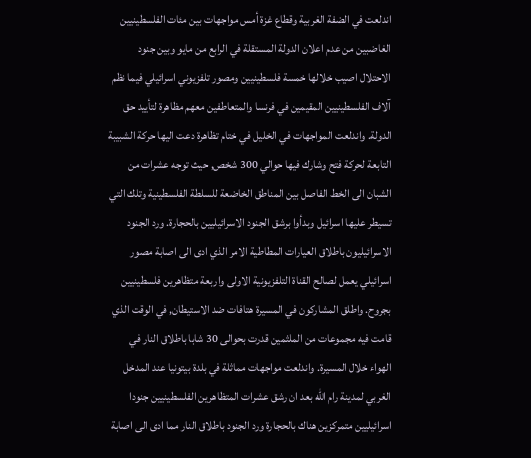اندلعت في الضفة الغربية وقطاع غزة أمس مواجهات بين مئات الفلسطينيين الغاضبين من عدم اعلان الدولة المستقلة في الرابع من مايو وبين جنود الاحتلال اصيب خلالها خمسة فلسطينيين ومصور تلفزيوني اسرائيلي فيما نظم آلاف الفلسطينيين المقيمين في فرنسا والمتعاطفين معهم مظاهرة لتأييد حق الدولة. واندلعت المواجهات في الخليل في ختام تظاهرة دعت اليها حركة الشبيبة التابعة لحركة فتح وشارك فيها حوالي 300 شخص, حيث توجه عشرات من الشبان الى الخط الفاصل بين المناطق الخاضعة للسلطة الفلسطينية وتلك التي تسيطر عليها اسرائيل وبدأوا برشق الجنود الاسرائيليين بالحجارة. ورد الجنود الاسرائيليون باطلاق العيارات المطاطية الامر الذي ادى الى اصابة مصور اسرائيلي يعمل لصالح القناة التلفزيونية الاولى واربعة متظاهرين فلسطينيين بجروح. واطلق المشاركون في المسيرة هتافات ضد الاستيطان, في الوقت الذي قامت فيه مجموعات من الملثمين قدرت بحوالى 30 شابا باطلاق النار في الهواء خلال المسيرة. واندلعت مواجهات مماثلة في بلدة بيتونيا عند المدخل الغربي لمدينة رام الله بعد ان رشق عشرات المتظاهرين الفلسطينيين جنودا اسرائيليين متمركزين هناك بالحجارة ورد الجنود باطلاق النار مما ادى الى اصابة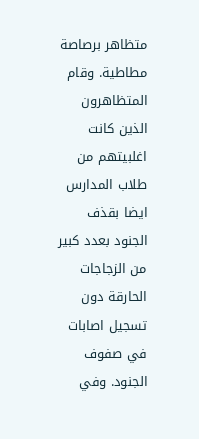متظاهر برصاصة مطاطية. وقام المتظاهرون الذين كانت اغلبيتهم من طلاب المدارس ايضا بقذف الجنود بعدد كبير من الزجاجات الحارقة دون تسجيل اصابات في صفوف الجنود. وفي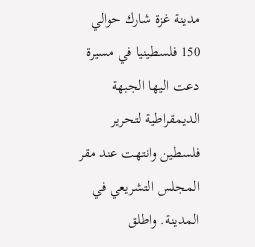مدينة غزة شارك حوالي 150 فلسطينيا في مسيرة دعت اليها الجبهة الديمقراطية لتحرير فلسطين وانتهت عند مقر المجلس التشريعي في المدينة. واطلق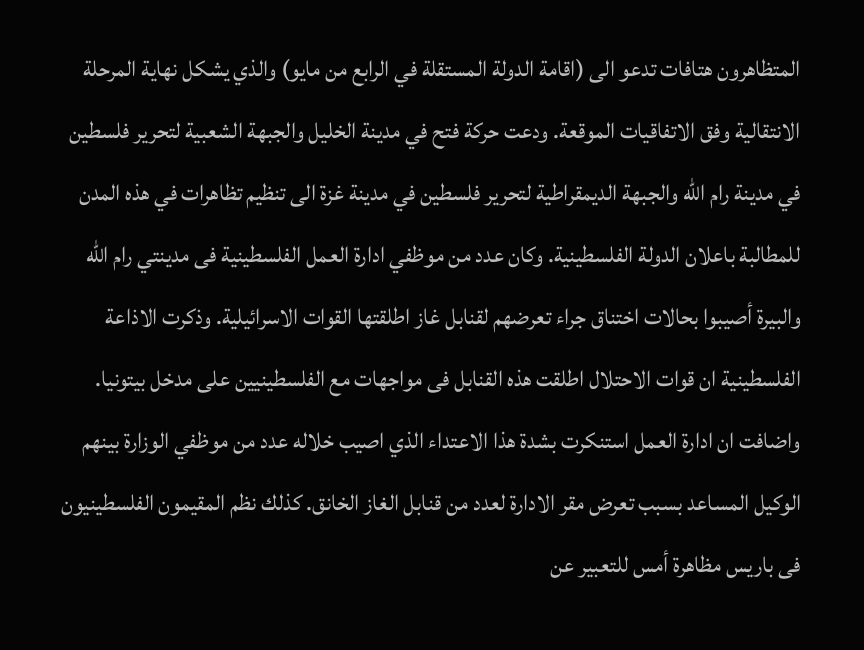المتظاهرون هتافات تدعو الى (اقامة الدولة المستقلة في الرابع من مايو) والذي يشكل نهاية المرحلة الانتقالية وفق الاتفاقيات الموقعة. ودعت حركة فتح في مدينة الخليل والجبهة الشعبية لتحرير فلسطين في مدينة رام الله والجبهة الديمقراطية لتحرير فلسطين في مدينة غزة الى تنظيم تظاهرات في هذه المدن للمطالبة باعلان الدولة الفلسطينية. وكان عدد من موظفي ادارة العمل الفلسطينية فى مدينتي رام الله والبيرة أصيبوا بحالات اختناق جراء تعرضهم لقنابل غاز اطلقتها القوات الاسرائيلية. وذكرت الاذاعة الفلسطينية ان قوات الاحتلال اطلقت هذه القنابل فى مواجهات مع الفلسطينيين على مدخل بيتونيا. واضافت ان ادارة العمل استنكرت بشدة هذا الاعتداء الذي اصيب خلاله عدد من موظفي الوزارة بينهم الوكيل المساعد بسبب تعرض مقر الادارة لعدد من قنابل الغاز الخانق. كذلك نظم المقيمون الفلسطينيون فى باريس مظاهرة أمس للتعبير عن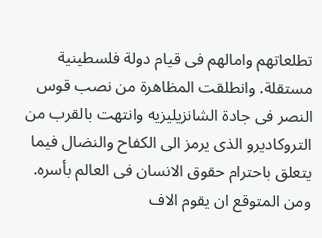تطلعاتهم وامالهم فى قيام دولة فلسطينية مستقلة. وانطلقت المظاهرة من نصب قوس النصر فى جادة الشانزيليزيه وانتهت بالقرب من التروكاديرو الذى يرمز الى الكفاح والنضال فيما يتعلق باحترام حقوق الانسان فى العالم بأسره. ومن المتوقع ان يقوم الاف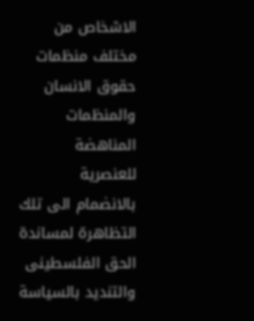الاشخاص من مختلف منظمات حقوق الانسان والمنظمات المناهضة للعنصرية بالانضمام الى تلك التظاهرة لمساندة الحق الفلسطينى والتنديد بالسياسة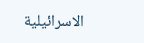الاسرائيلية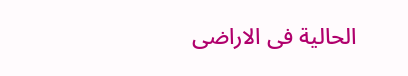الحالية فى الاراضى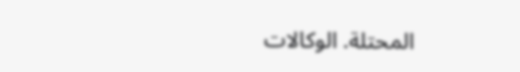المحتلة. الوكالات